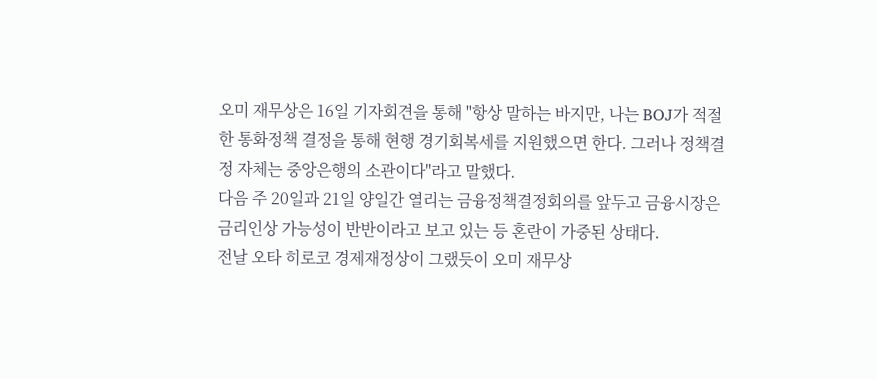오미 재무상은 16일 기자회견을 통해 "항상 말하는 바지만, 나는 BOJ가 적절한 통화정책 결정을 통해 현행 경기회복세를 지원했으면 한다. 그러나 정책결정 자체는 중앙은행의 소관이다"라고 말했다.
다음 주 20일과 21일 양일간 열리는 금융정책결정회의를 앞두고 금융시장은 금리인상 가능성이 반반이라고 보고 있는 등 혼란이 가중된 상태다.
전날 오타 히로코 경제재정상이 그랬듯이 오미 재무상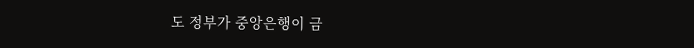도 정부가 중앙은행이 금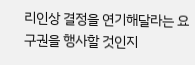리인상 결정을 연기해달라는 요구권을 행사할 것인지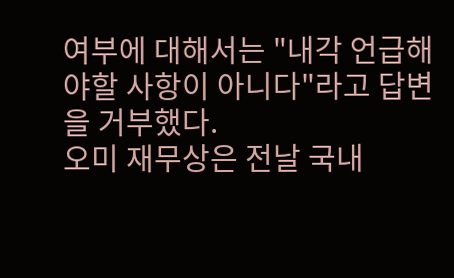여부에 대해서는 "내각 언급해야할 사항이 아니다"라고 답변을 거부했다.
오미 재무상은 전날 국내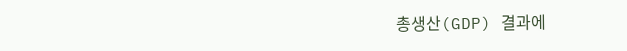총생산(GDP) 결과에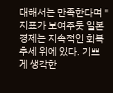대해서는 만족한다며 "지표가 보여주듯 일본경제는 지속적인 회복추세 위에 있다. 기쁘게 생각한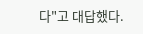다"고 대답했다.